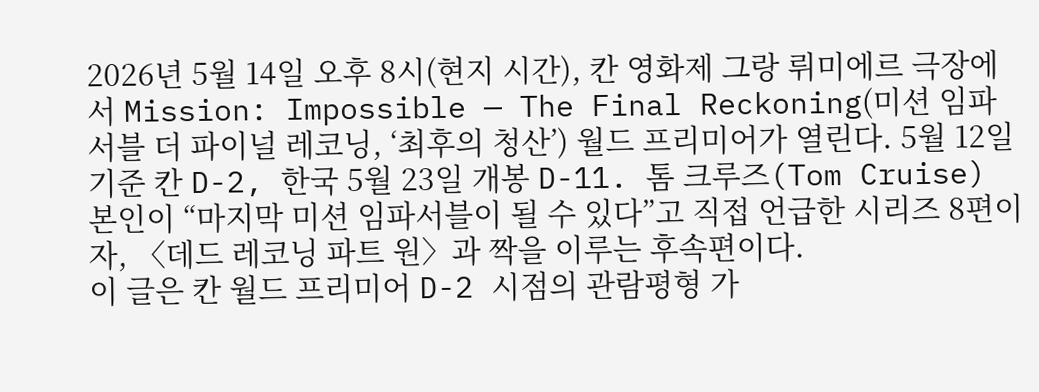2026년 5월 14일 오후 8시(현지 시간), 칸 영화제 그랑 뤼미에르 극장에서 Mission: Impossible — The Final Reckoning(미션 임파서블 더 파이널 레코닝, ‘최후의 청산’) 월드 프리미어가 열린다. 5월 12일 기준 칸 D-2, 한국 5월 23일 개봉 D-11. 톰 크루즈(Tom Cruise) 본인이 “마지막 미션 임파서블이 될 수 있다”고 직접 언급한 시리즈 8편이자, 〈데드 레코닝 파트 원〉과 짝을 이루는 후속편이다.
이 글은 칸 월드 프리미어 D-2 시점의 관람평형 가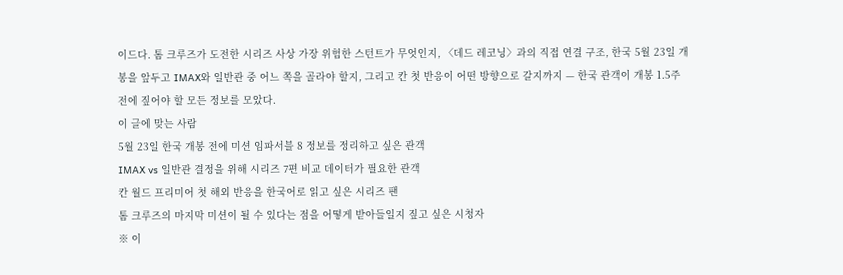이드다. 톰 크루즈가 도전한 시리즈 사상 가장 위험한 스턴트가 무엇인지, 〈데드 레코닝〉과의 직접 연결 구조, 한국 5월 23일 개봉을 앞두고 IMAX와 일반관 중 어느 쪽을 골라야 할지, 그리고 칸 첫 반응이 어떤 방향으로 갈지까지 — 한국 관객이 개봉 1.5주 전에 짚어야 할 모든 정보를 모았다.
이 글에 맞는 사람
5월 23일 한국 개봉 전에 미션 임파서블 8 정보를 정리하고 싶은 관객
IMAX vs 일반관 결정을 위해 시리즈 7편 비교 데이터가 필요한 관객
칸 월드 프리미어 첫 해외 반응을 한국어로 읽고 싶은 시리즈 팬
톰 크루즈의 마지막 미션이 될 수 있다는 점을 어떻게 받아들일지 짚고 싶은 시청자
※ 이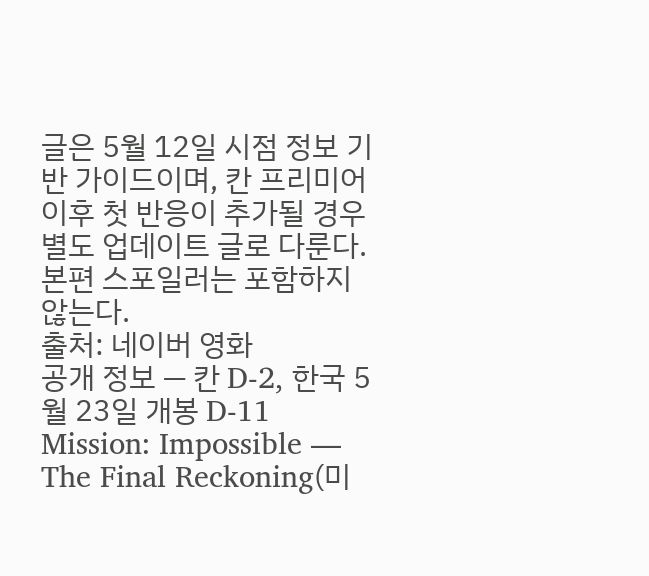글은 5월 12일 시점 정보 기반 가이드이며, 칸 프리미어 이후 첫 반응이 추가될 경우 별도 업데이트 글로 다룬다. 본편 스포일러는 포함하지 않는다.
출처: 네이버 영화
공개 정보 — 칸 D-2, 한국 5월 23일 개봉 D-11
Mission: Impossible — The Final Reckoning(미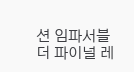션 임파서블 더 파이널 레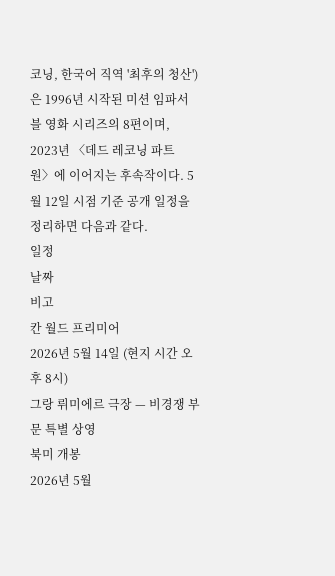코닝, 한국어 직역 '최후의 청산')은 1996년 시작된 미션 임파서블 영화 시리즈의 8편이며, 2023년 〈데드 레코닝 파트 원〉에 이어지는 후속작이다. 5월 12일 시점 기준 공개 일정을 정리하면 다음과 같다.
일정
날짜
비고
칸 월드 프리미어
2026년 5월 14일 (현지 시간 오후 8시)
그랑 뤼미에르 극장 — 비경쟁 부문 특별 상영
북미 개봉
2026년 5월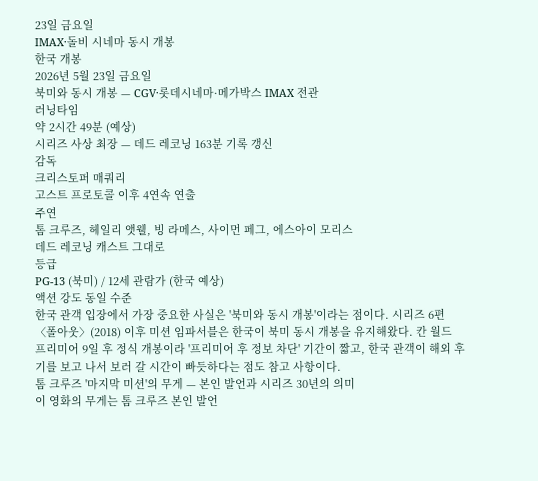23일 금요일
IMAX·돌비 시네마 동시 개봉
한국 개봉
2026년 5월 23일 금요일
북미와 동시 개봉 — CGV·롯데시네마·메가박스 IMAX 전관
러닝타임
약 2시간 49분 (예상)
시리즈 사상 최장 — 데드 레코닝 163분 기록 갱신
감독
크리스토퍼 매쿼리
고스트 프로토콜 이후 4연속 연출
주연
톰 크루즈, 헤일리 앳웰, 빙 라메스, 사이먼 페그, 에스아이 모리스
데드 레코닝 캐스트 그대로
등급
PG-13 (북미) / 12세 관람가 (한국 예상)
액션 강도 동일 수준
한국 관객 입장에서 가장 중요한 사실은 '북미와 동시 개봉'이라는 점이다. 시리즈 6편 〈폴아웃〉(2018) 이후 미션 임파서블은 한국이 북미 동시 개봉을 유지해왔다. 칸 월드 프리미어 9일 후 정식 개봉이라 '프리미어 후 정보 차단' 기간이 짧고, 한국 관객이 해외 후기를 보고 나서 보러 갈 시간이 빠듯하다는 점도 참고 사항이다.
톰 크루즈 '마지막 미션'의 무게 — 본인 발언과 시리즈 30년의 의미
이 영화의 무게는 톰 크루즈 본인 발언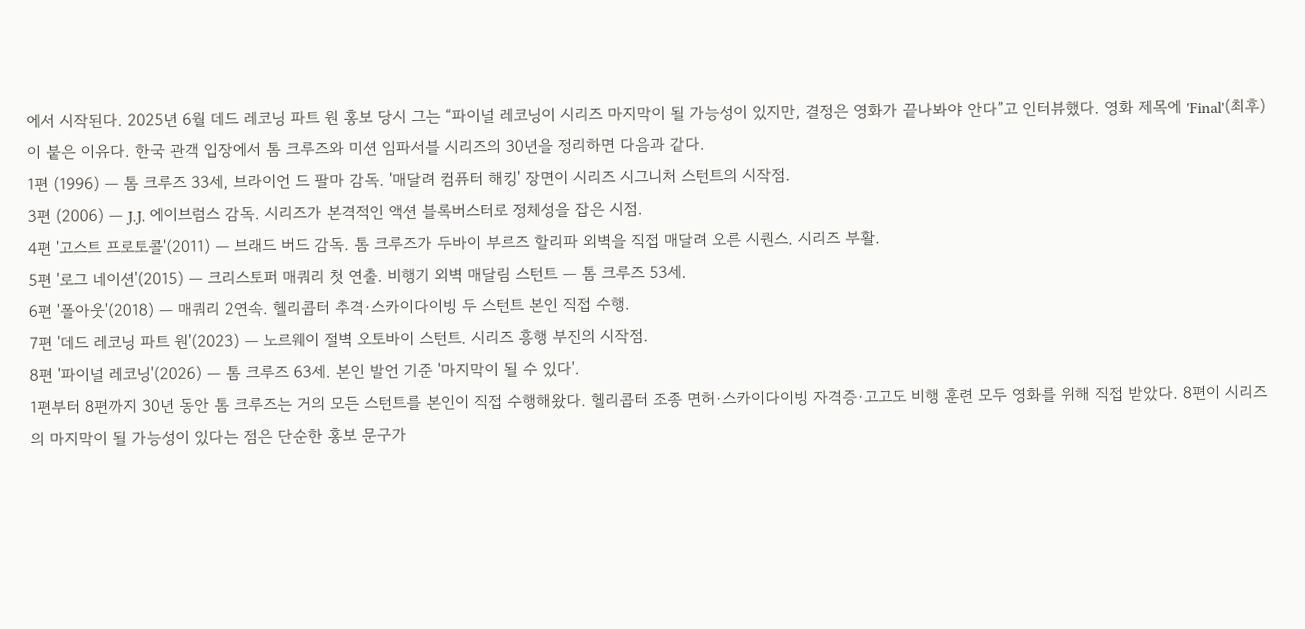에서 시작된다. 2025년 6월 데드 레코닝 파트 원 홍보 당시 그는 “파이널 레코닝이 시리즈 마지막이 될 가능성이 있지만, 결정은 영화가 끝나봐야 안다”고 인터뷰했다. 영화 제목에 'Final'(최후)이 붙은 이유다. 한국 관객 입장에서 톰 크루즈와 미션 임파서블 시리즈의 30년을 정리하면 다음과 같다.
1편 (1996) — 톰 크루즈 33세, 브라이언 드 팔마 감독. '매달려 컴퓨터 해킹' 장면이 시리즈 시그니처 스턴트의 시작점.
3편 (2006) — J.J. 에이브럼스 감독. 시리즈가 본격적인 액션 블록버스터로 정체성을 잡은 시점.
4편 '고스트 프로토콜'(2011) — 브래드 버드 감독. 톰 크루즈가 두바이 부르즈 할리파 외벽을 직접 매달려 오른 시퀀스. 시리즈 부활.
5편 '로그 네이션'(2015) — 크리스토퍼 매쿼리 첫 연출. 비행기 외벽 매달림 스턴트 — 톰 크루즈 53세.
6편 '폴아웃'(2018) — 매쿼리 2연속. 헬리콥터 추격·스카이다이빙 두 스턴트 본인 직접 수행.
7편 '데드 레코닝 파트 원'(2023) — 노르웨이 절벽 오토바이 스턴트. 시리즈 흥행 부진의 시작점.
8편 '파이널 레코닝'(2026) — 톰 크루즈 63세. 본인 발언 기준 '마지막이 될 수 있다'.
1편부터 8편까지 30년 동안 톰 크루즈는 거의 모든 스턴트를 본인이 직접 수행해왔다. 헬리콥터 조종 면허·스카이다이빙 자격증·고고도 비행 훈련 모두 영화를 위해 직접 받았다. 8편이 시리즈의 마지막이 될 가능성이 있다는 점은 단순한 홍보 문구가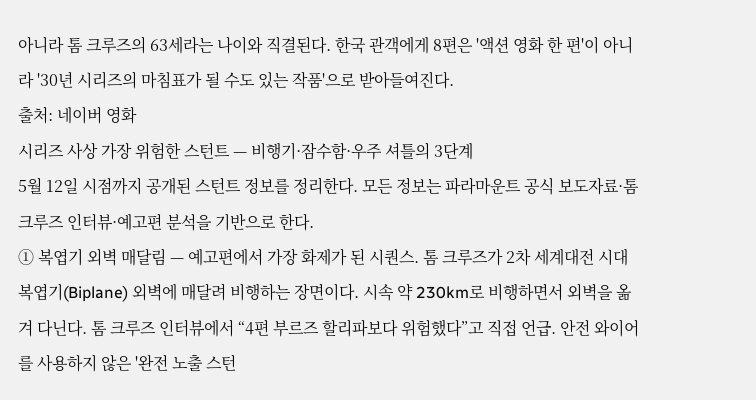아니라 톰 크루즈의 63세라는 나이와 직결된다. 한국 관객에게 8편은 '액션 영화 한 편'이 아니라 '30년 시리즈의 마침표가 될 수도 있는 작품'으로 받아들여진다.
출처: 네이버 영화
시리즈 사상 가장 위험한 스턴트 — 비행기·잠수함·우주 셔틀의 3단계
5월 12일 시점까지 공개된 스턴트 정보를 정리한다. 모든 정보는 파라마운트 공식 보도자료·톰 크루즈 인터뷰·예고편 분석을 기반으로 한다.
① 복엽기 외벽 매달림 — 예고편에서 가장 화제가 된 시퀀스. 톰 크루즈가 2차 세계대전 시대 복엽기(Biplane) 외벽에 매달려 비행하는 장면이다. 시속 약 230km로 비행하면서 외벽을 옮겨 다닌다. 톰 크루즈 인터뷰에서 “4편 부르즈 할리파보다 위험했다”고 직접 언급. 안전 와이어를 사용하지 않은 '완전 노출 스턴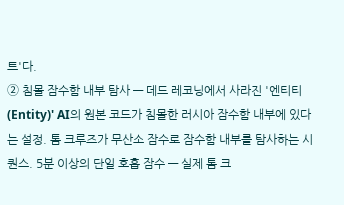트'다.
② 침몰 잠수함 내부 탐사 — 데드 레코닝에서 사라진 '엔티티(Entity)' AI의 원본 코드가 침몰한 러시아 잠수함 내부에 있다는 설정. 톰 크루즈가 무산소 잠수로 잠수함 내부를 탐사하는 시퀀스. 5분 이상의 단일 호흡 잠수 — 실제 톰 크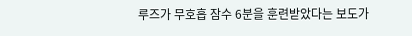루즈가 무호흡 잠수 6분을 훈련받았다는 보도가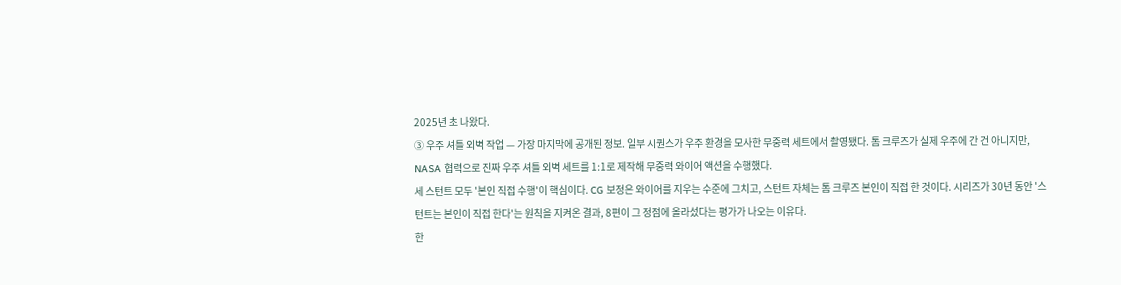2025년 초 나왔다.
③ 우주 셔틀 외벽 작업 — 가장 마지막에 공개된 정보. 일부 시퀀스가 우주 환경을 모사한 무중력 세트에서 촬영됐다. 톰 크루즈가 실제 우주에 간 건 아니지만, NASA 협력으로 진짜 우주 셔틀 외벽 세트를 1:1로 제작해 무중력 와이어 액션을 수행했다.
세 스턴트 모두 '본인 직접 수행'이 핵심이다. CG 보정은 와이어를 지우는 수준에 그치고, 스턴트 자체는 톰 크루즈 본인이 직접 한 것이다. 시리즈가 30년 동안 '스턴트는 본인이 직접 한다'는 원칙을 지켜온 결과, 8편이 그 정점에 올라섰다는 평가가 나오는 이유다.
한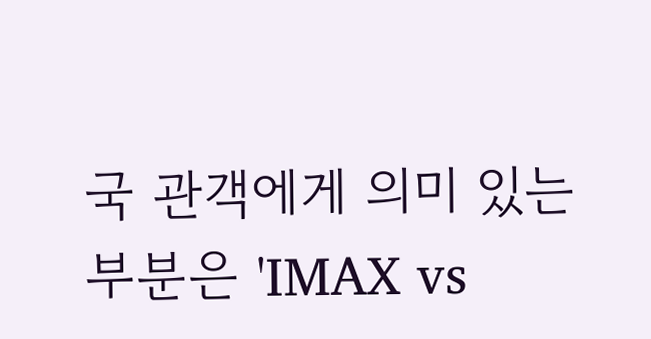국 관객에게 의미 있는 부분은 'IMAX vs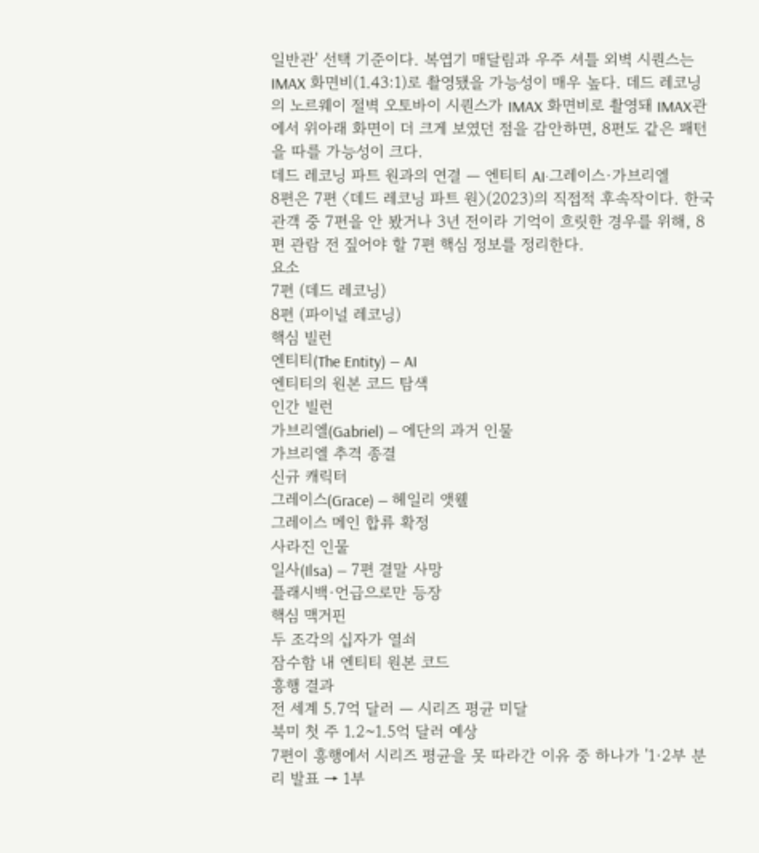일반관' 선택 기준이다. 복엽기 매달림과 우주 셔틀 외벽 시퀀스는 IMAX 화면비(1.43:1)로 촬영됐을 가능성이 매우 높다. 데드 레코닝의 노르웨이 절벽 오토바이 시퀀스가 IMAX 화면비로 촬영돼 IMAX관에서 위아래 화면이 더 크게 보였던 점을 감안하면, 8편도 같은 패턴을 따를 가능성이 크다.
데드 레코닝 파트 원과의 연결 — 엔티티 AI·그레이스·가브리엘
8편은 7편 〈데드 레코닝 파트 원〉(2023)의 직접적 후속작이다. 한국 관객 중 7편을 안 봤거나 3년 전이라 기억이 흐릿한 경우를 위해, 8편 관람 전 짚어야 할 7편 핵심 정보를 정리한다.
요소
7편 (데드 레코닝)
8편 (파이널 레코닝)
핵심 빌런
엔티티(The Entity) — AI
엔티티의 원본 코드 탐색
인간 빌런
가브리엘(Gabriel) — 에단의 과거 인물
가브리엘 추격 종결
신규 캐릭터
그레이스(Grace) — 헤일리 앳웰
그레이스 메인 합류 확정
사라진 인물
일사(Ilsa) — 7편 결말 사망
플래시백·언급으로만 등장
핵심 맥거핀
두 조각의 십자가 열쇠
잠수함 내 엔티티 원본 코드
흥행 결과
전 세계 5.7억 달러 — 시리즈 평균 미달
북미 첫 주 1.2~1.5억 달러 예상
7편이 흥행에서 시리즈 평균을 못 따라간 이유 중 하나가 '1·2부 분리 발표 → 1부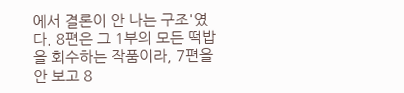에서 결론이 안 나는 구조'였다. 8편은 그 1부의 모든 떡밥을 회수하는 작품이라, 7편을 안 보고 8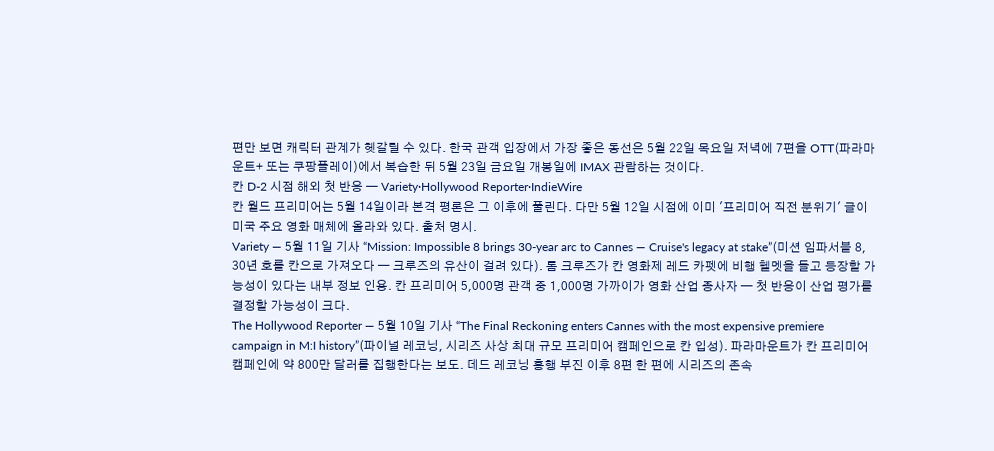편만 보면 캐릭터 관계가 헷갈릴 수 있다. 한국 관객 입장에서 가장 좋은 동선은 5월 22일 목요일 저녁에 7편을 OTT(파라마운트+ 또는 쿠팡플레이)에서 복습한 뒤 5월 23일 금요일 개봉일에 IMAX 관람하는 것이다.
칸 D-2 시점 해외 첫 반응 — Variety·Hollywood Reporter·IndieWire
칸 월드 프리미어는 5월 14일이라 본격 평론은 그 이후에 풀린다. 다만 5월 12일 시점에 이미 '프리미어 직전 분위기' 글이 미국 주요 영화 매체에 올라와 있다. 출처 명시.
Variety — 5월 11일 기사 “Mission: Impossible 8 brings 30-year arc to Cannes — Cruise's legacy at stake”(미션 임파서블 8, 30년 호를 칸으로 가져오다 — 크루즈의 유산이 걸려 있다). 톰 크루즈가 칸 영화제 레드 카펫에 비행 헬멧을 들고 등장할 가능성이 있다는 내부 정보 인용. 칸 프리미어 5,000명 관객 중 1,000명 가까이가 영화 산업 종사자 — 첫 반응이 산업 평가를 결정할 가능성이 크다.
The Hollywood Reporter — 5월 10일 기사 “The Final Reckoning enters Cannes with the most expensive premiere campaign in M:I history”(파이널 레코닝, 시리즈 사상 최대 규모 프리미어 캠페인으로 칸 입성). 파라마운트가 칸 프리미어 캠페인에 약 800만 달러를 집행한다는 보도. 데드 레코닝 흥행 부진 이후 8편 한 편에 시리즈의 존속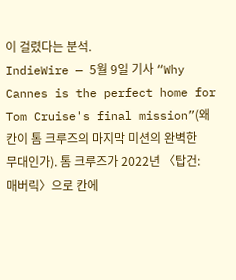이 걸렸다는 분석.
IndieWire — 5월 9일 기사 “Why Cannes is the perfect home for Tom Cruise's final mission”(왜 칸이 톰 크루즈의 마지막 미션의 완벽한 무대인가). 톰 크루즈가 2022년 〈탑건: 매버릭〉으로 칸에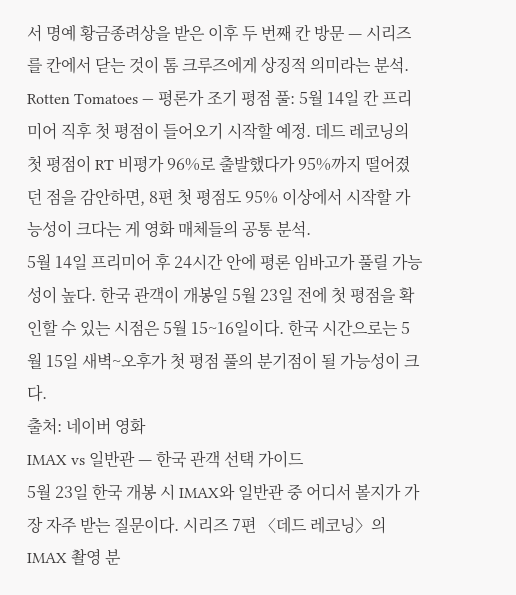서 명예 황금종려상을 받은 이후 두 번째 칸 방문 — 시리즈를 칸에서 닫는 것이 톰 크루즈에게 상징적 의미라는 분석.
Rotten Tomatoes — 평론가 조기 평점 풀: 5월 14일 칸 프리미어 직후 첫 평점이 들어오기 시작할 예정. 데드 레코닝의 첫 평점이 RT 비평가 96%로 출발했다가 95%까지 떨어졌던 점을 감안하면, 8편 첫 평점도 95% 이상에서 시작할 가능성이 크다는 게 영화 매체들의 공통 분석.
5월 14일 프리미어 후 24시간 안에 평론 임바고가 풀릴 가능성이 높다. 한국 관객이 개봉일 5월 23일 전에 첫 평점을 확인할 수 있는 시점은 5월 15~16일이다. 한국 시간으로는 5월 15일 새벽~오후가 첫 평점 풀의 분기점이 될 가능성이 크다.
출처: 네이버 영화
IMAX vs 일반관 — 한국 관객 선택 가이드
5월 23일 한국 개봉 시 IMAX와 일반관 중 어디서 볼지가 가장 자주 받는 질문이다. 시리즈 7편 〈데드 레코닝〉의 IMAX 촬영 분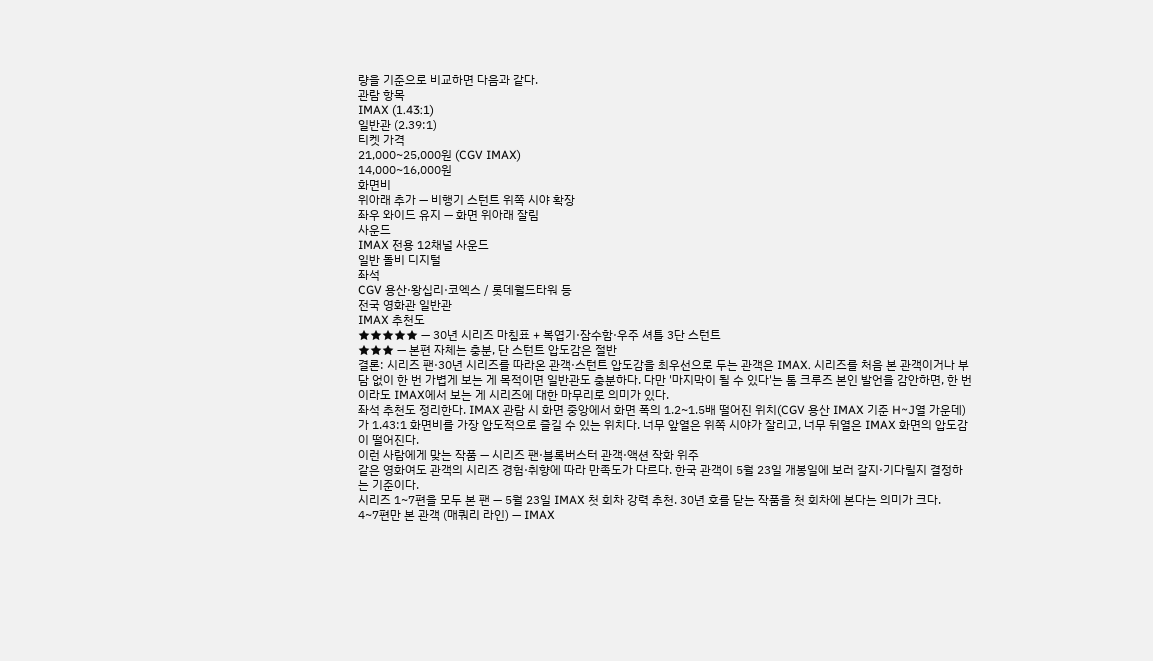량을 기준으로 비교하면 다음과 같다.
관람 항목
IMAX (1.43:1)
일반관 (2.39:1)
티켓 가격
21,000~25,000원 (CGV IMAX)
14,000~16,000원
화면비
위아래 추가 — 비행기 스턴트 위쪽 시야 확장
좌우 와이드 유지 — 화면 위아래 잘림
사운드
IMAX 전용 12채널 사운드
일반 돌비 디지털
좌석
CGV 용산·왕십리·코엑스 / 롯데월드타워 등
전국 영화관 일반관
IMAX 추천도
★★★★★ — 30년 시리즈 마침표 + 복엽기·잠수함·우주 셔틀 3단 스턴트
★★★ — 본편 자체는 충분, 단 스턴트 압도감은 절반
결론: 시리즈 팬·30년 시리즈를 따라온 관객·스턴트 압도감을 최우선으로 두는 관객은 IMAX. 시리즈를 처음 본 관객이거나 부담 없이 한 번 가볍게 보는 게 목적이면 일반관도 충분하다. 다만 '마지막이 될 수 있다'는 톰 크루즈 본인 발언을 감안하면, 한 번이라도 IMAX에서 보는 게 시리즈에 대한 마무리로 의미가 있다.
좌석 추천도 정리한다. IMAX 관람 시 화면 중앙에서 화면 폭의 1.2~1.5배 떨어진 위치(CGV 용산 IMAX 기준 H~J열 가운데)가 1.43:1 화면비를 가장 압도적으로 즐길 수 있는 위치다. 너무 앞열은 위쪽 시야가 잘리고, 너무 뒤열은 IMAX 화면의 압도감이 떨어진다.
이런 사람에게 맞는 작품 — 시리즈 팬·블록버스터 관객·액션 작화 위주
같은 영화여도 관객의 시리즈 경험·취향에 따라 만족도가 다르다. 한국 관객이 5월 23일 개봉일에 보러 갈지·기다릴지 결정하는 기준이다.
시리즈 1~7편을 모두 본 팬 — 5월 23일 IMAX 첫 회차 강력 추천. 30년 호를 닫는 작품을 첫 회차에 본다는 의미가 크다.
4~7편만 본 관객 (매쿼리 라인) — IMAX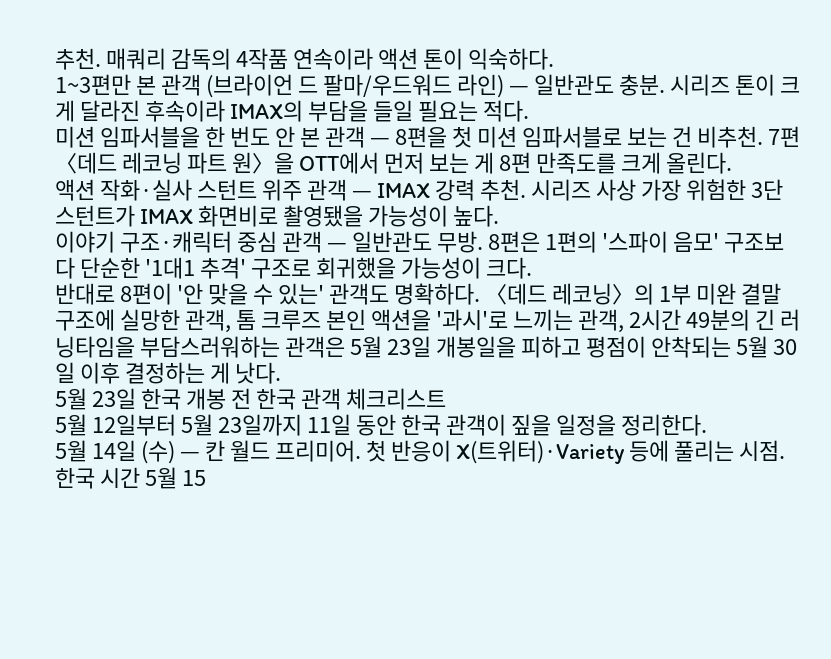추천. 매쿼리 감독의 4작품 연속이라 액션 톤이 익숙하다.
1~3편만 본 관객 (브라이언 드 팔마/우드워드 라인) — 일반관도 충분. 시리즈 톤이 크게 달라진 후속이라 IMAX의 부담을 들일 필요는 적다.
미션 임파서블을 한 번도 안 본 관객 — 8편을 첫 미션 임파서블로 보는 건 비추천. 7편 〈데드 레코닝 파트 원〉을 OTT에서 먼저 보는 게 8편 만족도를 크게 올린다.
액션 작화·실사 스턴트 위주 관객 — IMAX 강력 추천. 시리즈 사상 가장 위험한 3단 스턴트가 IMAX 화면비로 촬영됐을 가능성이 높다.
이야기 구조·캐릭터 중심 관객 — 일반관도 무방. 8편은 1편의 '스파이 음모' 구조보다 단순한 '1대1 추격' 구조로 회귀했을 가능성이 크다.
반대로 8편이 '안 맞을 수 있는' 관객도 명확하다. 〈데드 레코닝〉의 1부 미완 결말 구조에 실망한 관객, 톰 크루즈 본인 액션을 '과시'로 느끼는 관객, 2시간 49분의 긴 러닝타임을 부담스러워하는 관객은 5월 23일 개봉일을 피하고 평점이 안착되는 5월 30일 이후 결정하는 게 낫다.
5월 23일 한국 개봉 전 한국 관객 체크리스트
5월 12일부터 5월 23일까지 11일 동안 한국 관객이 짚을 일정을 정리한다.
5월 14일 (수) — 칸 월드 프리미어. 첫 반응이 X(트위터)·Variety 등에 풀리는 시점. 한국 시간 5월 15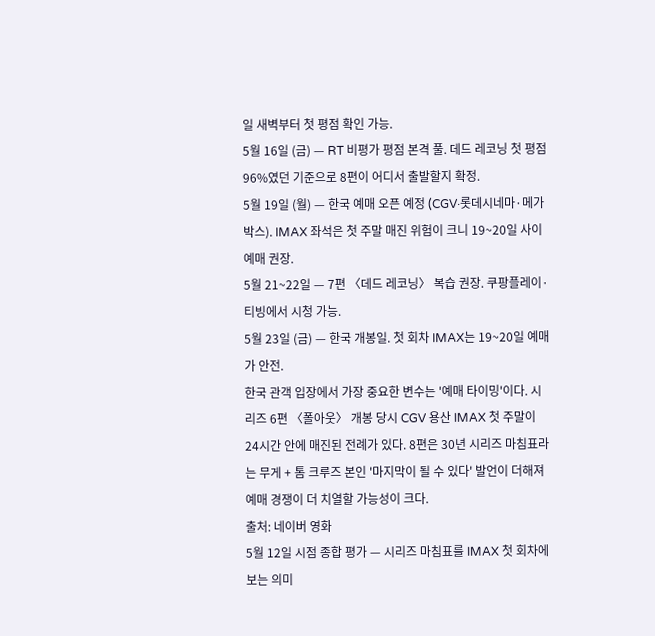일 새벽부터 첫 평점 확인 가능.
5월 16일 (금) — RT 비평가 평점 본격 풀. 데드 레코닝 첫 평점 96%였던 기준으로 8편이 어디서 출발할지 확정.
5월 19일 (월) — 한국 예매 오픈 예정 (CGV·롯데시네마·메가박스). IMAX 좌석은 첫 주말 매진 위험이 크니 19~20일 사이 예매 권장.
5월 21~22일 — 7편 〈데드 레코닝〉 복습 권장. 쿠팡플레이·티빙에서 시청 가능.
5월 23일 (금) — 한국 개봉일. 첫 회차 IMAX는 19~20일 예매가 안전.
한국 관객 입장에서 가장 중요한 변수는 '예매 타이밍'이다. 시리즈 6편 〈폴아웃〉 개봉 당시 CGV 용산 IMAX 첫 주말이 24시간 안에 매진된 전례가 있다. 8편은 30년 시리즈 마침표라는 무게 + 톰 크루즈 본인 '마지막이 될 수 있다' 발언이 더해져 예매 경쟁이 더 치열할 가능성이 크다.
출처: 네이버 영화
5월 12일 시점 종합 평가 — 시리즈 마침표를 IMAX 첫 회차에 보는 의미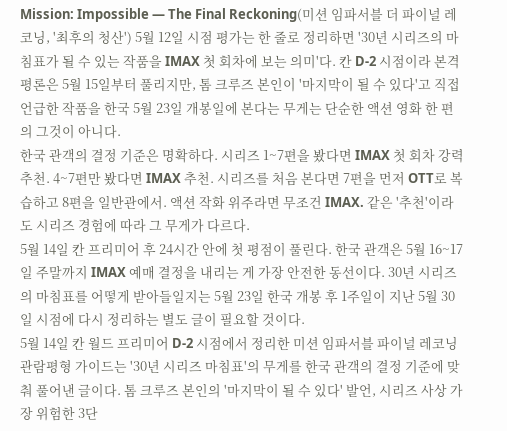Mission: Impossible — The Final Reckoning(미션 임파서블 더 파이널 레코닝, '최후의 청산') 5월 12일 시점 평가는 한 줄로 정리하면 '30년 시리즈의 마침표가 될 수 있는 작품을 IMAX 첫 회차에 보는 의미'다. 칸 D-2 시점이라 본격 평론은 5월 15일부터 풀리지만, 톰 크루즈 본인이 '마지막이 될 수 있다'고 직접 언급한 작품을 한국 5월 23일 개봉일에 본다는 무게는 단순한 액션 영화 한 편의 그것이 아니다.
한국 관객의 결정 기준은 명확하다. 시리즈 1~7편을 봤다면 IMAX 첫 회차 강력 추천. 4~7편만 봤다면 IMAX 추천. 시리즈를 처음 본다면 7편을 먼저 OTT로 복습하고 8편을 일반관에서. 액션 작화 위주라면 무조건 IMAX. 같은 '추천'이라도 시리즈 경험에 따라 그 무게가 다르다.
5월 14일 칸 프리미어 후 24시간 안에 첫 평점이 풀린다. 한국 관객은 5월 16~17일 주말까지 IMAX 예매 결정을 내리는 게 가장 안전한 동선이다. 30년 시리즈의 마침표를 어떻게 받아들일지는 5월 23일 한국 개봉 후 1주일이 지난 5월 30일 시점에 다시 정리하는 별도 글이 필요할 것이다.
5월 14일 칸 월드 프리미어 D-2 시점에서 정리한 미션 임파서블 파이널 레코닝 관람평형 가이드는 '30년 시리즈 마침표'의 무게를 한국 관객의 결정 기준에 맞춰 풀어낸 글이다. 톰 크루즈 본인의 '마지막이 될 수 있다' 발언, 시리즈 사상 가장 위험한 3단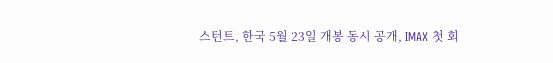스턴트, 한국 5월 23일 개봉 동시 공개, IMAX 첫 회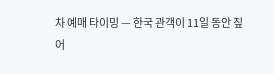차 예매 타이밍 — 한국 관객이 11일 동안 짚어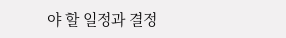야 할 일정과 결정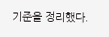기준을 정리했다.